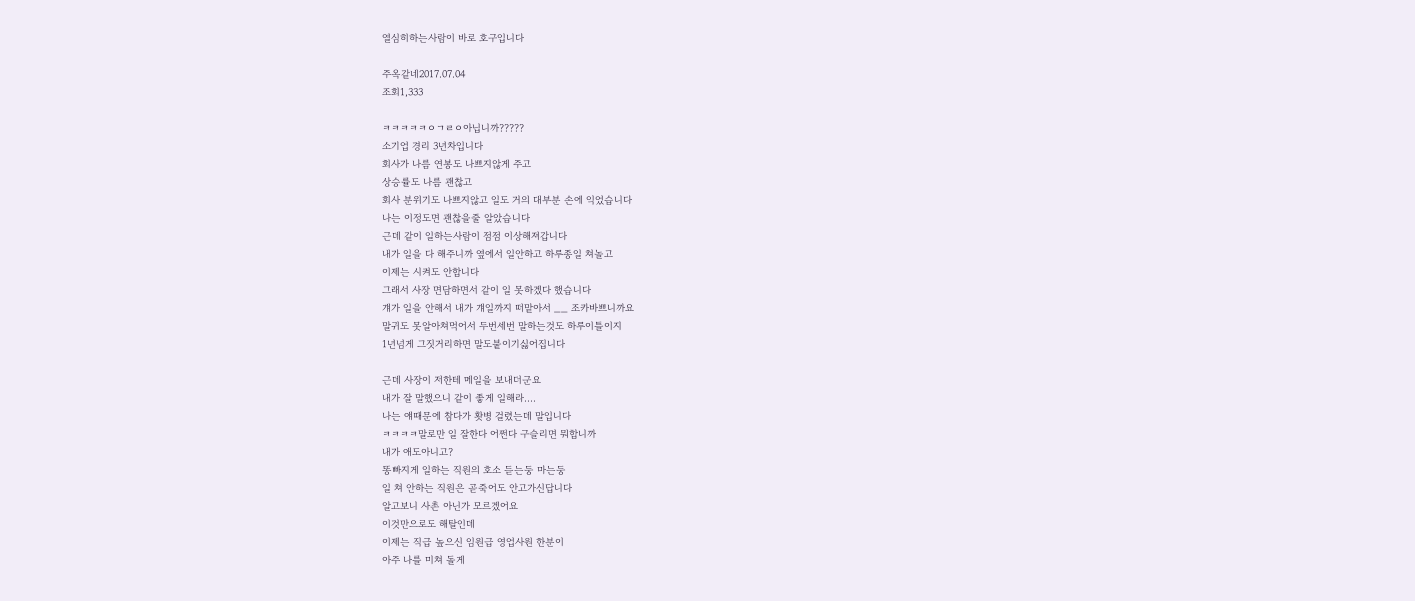열심히하는사람이 바로 호구입니다

주옥같네2017.07.04
조회1,333

ㅋㅋㅋㅋㅋㅇㄱㄹㅇ아닙니까?????
소기업 경리 3년차입니다
회사가 나름 연봉도 나쁘지않게 주고
상승률도 나름 괜찮고
회사 분위기도 나쁘지않고 일도 거의 대부분 손에 익었습니다
나는 이정도면 괜찮을줄 알았습니다
근데 같이 일하는사람이 점점 이상해져갑니다
내가 일을 다 해주니까 옆에서 일안하고 하루종일 쳐놀고
이제는 시켜도 안합니다
그래서 사장 면담하면서 같이 일 못하겠다 했습니다
걔가 일을 안해서 내가 걔일까지 떠맡아서 __ 조카바쁘니까요
말귀도 못알아쳐먹어서 두번세번 말하는것도 하루이틀이지
1년넘게 그짓거리하면 말도붙이기싫어집니다

근데 사장이 저한테 메일을 보내더군요
내가 잘 말했으니 같이 좋게 일해라....
나는 얘때문에 참다가 홧병 걸렸는데 말입니다
ㅋㅋㅋㅋ말로만 일 잘한다 어쩐다 구슬리면 뭐합니까
내가 애도아니고?
똥빠지게 일하는 직원의 호소 듣는둥 마는둥
일 쳐 안하는 직원은 곧죽어도 안고가신답니다
알고보니 사촌 아닌가 모르겠어요
이것만으로도 해탈인데
이제는 직급 높으신 임원급 영업사원 한분이
아주 나를 미쳐 돌게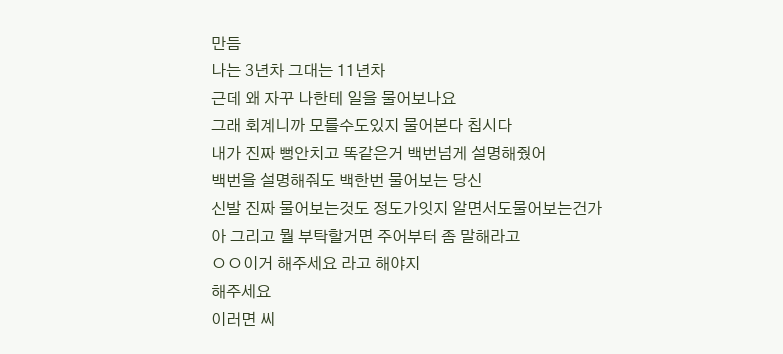만듬
나는 3년차 그대는 11년차
근데 왜 자꾸 나한테 일을 물어보나요
그래 회계니까 모를수도있지 물어본다 칩시다
내가 진짜 뻥안치고 똑같은거 백번넘게 설명해줬어
백번을 설명해줘도 백한번 물어보는 당신
신발 진짜 물어보는것도 정도가잇지 알면서도물어보는건가
아 그리고 뭘 부탁할거면 주어부터 좀 말해라고
ㅇㅇ이거 해주세요 라고 해야지
해주세요
이러면 씨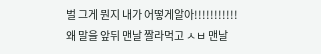벌 그게 뭔지 내가 어떻게알아!!!!!!!!!!!
왜 말을 앞뒤 맨날 짤라먹고 ㅅㅂ 맨날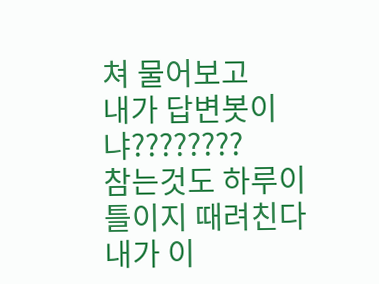쳐 물어보고
내가 답변봇이냐????????
참는것도 하루이틀이지 때려친다 내가 이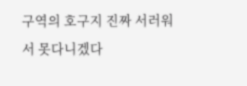구역의 호구지 진짜 서러워서 못다니겠다